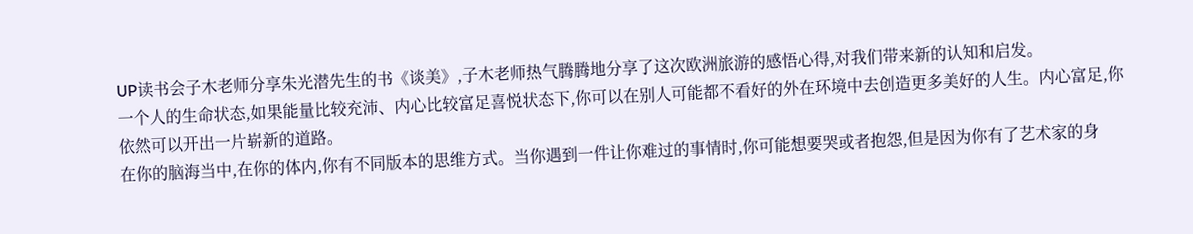UP读书会子木老师分享朱光潜先生的书《谈美》,子木老师热气腾腾地分享了这次欧洲旅游的感悟心得,对我们带来新的认知和启发。
一个人的生命状态,如果能量比较充沛、内心比较富足喜悦状态下,你可以在别人可能都不看好的外在环境中去创造更多美好的人生。内心富足,你依然可以开出一片崭新的道路。
在你的脑海当中,在你的体内,你有不同版本的思维方式。当你遇到一件让你难过的事情时,你可能想要哭或者抱怨,但是因为你有了艺术家的身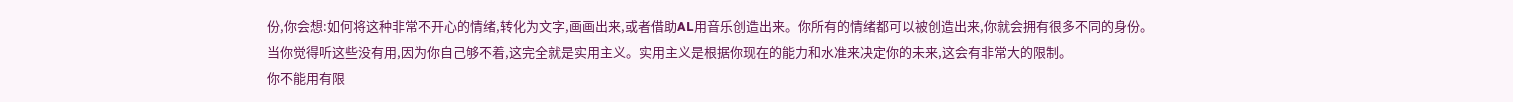份,你会想:如何将这种非常不开心的情绪,转化为文字,画画出来,或者借助AL用音乐创造出来。你所有的情绪都可以被创造出来,你就会拥有很多不同的身份。
当你觉得听这些没有用,因为你自己够不着,这完全就是实用主义。实用主义是根据你现在的能力和水准来决定你的未来,这会有非常大的限制。
你不能用有限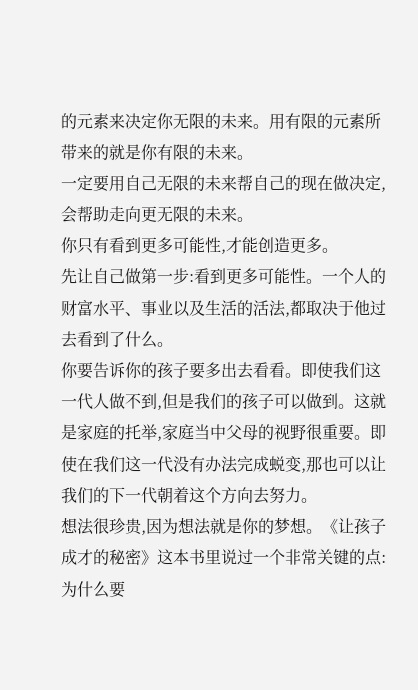的元素来决定你无限的未来。用有限的元素所带来的就是你有限的未来。
一定要用自己无限的未来帮自己的现在做决定,会帮助走向更无限的未来。
你只有看到更多可能性,才能创造更多。
先让自己做第一步:看到更多可能性。一个人的财富水平、事业以及生活的活法,都取决于他过去看到了什么。
你要告诉你的孩子要多出去看看。即使我们这一代人做不到,但是我们的孩子可以做到。这就是家庭的托举,家庭当中父母的视野很重要。即使在我们这一代没有办法完成蜕变,那也可以让我们的下一代朝着这个方向去努力。
想法很珍贵,因为想法就是你的梦想。《让孩子成才的秘密》这本书里说过一个非常关键的点:为什么要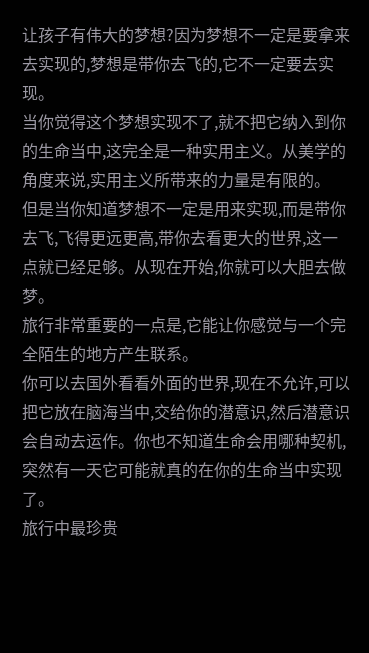让孩子有伟大的梦想?因为梦想不一定是要拿来去实现的,梦想是带你去飞的,它不一定要去实现。
当你觉得这个梦想实现不了,就不把它纳入到你的生命当中,这完全是一种实用主义。从美学的角度来说,实用主义所带来的力量是有限的。
但是当你知道梦想不一定是用来实现,而是带你去飞,飞得更远更高,带你去看更大的世界,这一点就已经足够。从现在开始,你就可以大胆去做梦。
旅行非常重要的一点是,它能让你感觉与一个完全陌生的地方产生联系。
你可以去国外看看外面的世界,现在不允许,可以把它放在脑海当中,交给你的潜意识,然后潜意识会自动去运作。你也不知道生命会用哪种契机,突然有一天它可能就真的在你的生命当中实现了。
旅行中最珍贵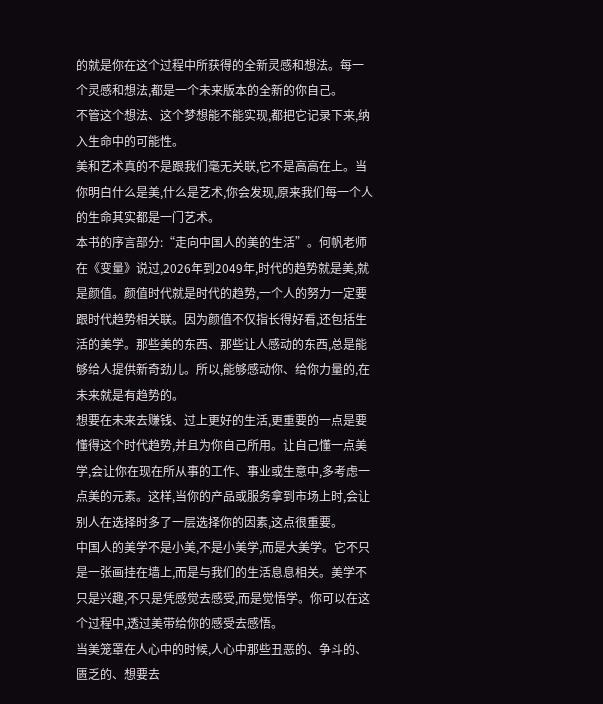的就是你在这个过程中所获得的全新灵感和想法。每一个灵感和想法,都是一个未来版本的全新的你自己。
不管这个想法、这个梦想能不能实现,都把它记录下来,纳入生命中的可能性。
美和艺术真的不是跟我们毫无关联,它不是高高在上。当你明白什么是美,什么是艺术,你会发现,原来我们每一个人的生命其实都是一门艺术。
本书的序言部分:“走向中国人的美的生活”。何帆老师在《变量》说过,2026年到2049年,时代的趋势就是美,就是颜值。颜值时代就是时代的趋势,一个人的努力一定要跟时代趋势相关联。因为颜值不仅指长得好看,还包括生活的美学。那些美的东西、那些让人感动的东西,总是能够给人提供新奇劲儿。所以,能够感动你、给你力量的,在未来就是有趋势的。
想要在未来去赚钱、过上更好的生活,更重要的一点是要懂得这个时代趋势,并且为你自己所用。让自己懂一点美学,会让你在现在所从事的工作、事业或生意中,多考虑一点美的元素。这样,当你的产品或服务拿到市场上时,会让别人在选择时多了一层选择你的因素,这点很重要。
中国人的美学不是小美,不是小美学,而是大美学。它不只是一张画挂在墙上,而是与我们的生活息息相关。美学不只是兴趣,不只是凭感觉去感受,而是觉悟学。你可以在这个过程中,透过美带给你的感受去感悟。
当美笼罩在人心中的时候,人心中那些丑恶的、争斗的、匮乏的、想要去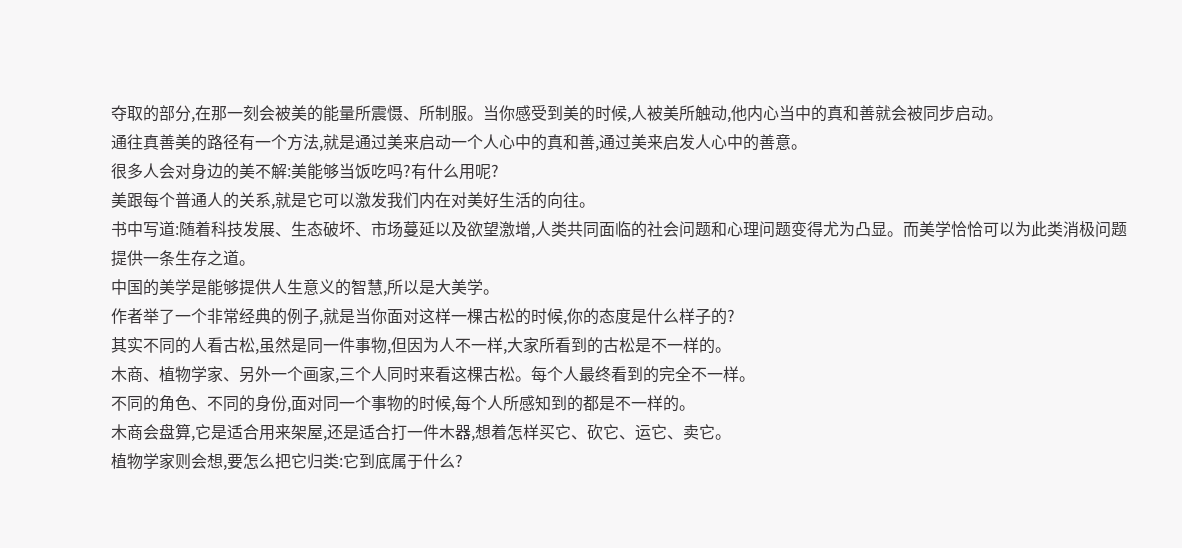夺取的部分,在那一刻会被美的能量所震慑、所制服。当你感受到美的时候,人被美所触动,他内心当中的真和善就会被同步启动。
通往真善美的路径有一个方法,就是通过美来启动一个人心中的真和善,通过美来启发人心中的善意。
很多人会对身边的美不解:美能够当饭吃吗?有什么用呢?
美跟每个普通人的关系,就是它可以激发我们内在对美好生活的向往。
书中写道:随着科技发展、生态破坏、市场蔓延以及欲望激增,人类共同面临的社会问题和心理问题变得尤为凸显。而美学恰恰可以为此类消极问题提供一条生存之道。
中国的美学是能够提供人生意义的智慧,所以是大美学。
作者举了一个非常经典的例子,就是当你面对这样一棵古松的时候,你的态度是什么样子的?
其实不同的人看古松,虽然是同一件事物,但因为人不一样,大家所看到的古松是不一样的。
木商、植物学家、另外一个画家,三个人同时来看这棵古松。每个人最终看到的完全不一样。
不同的角色、不同的身份,面对同一个事物的时候,每个人所感知到的都是不一样的。
木商会盘算,它是适合用来架屋,还是适合打一件木器,想着怎样买它、砍它、运它、卖它。
植物学家则会想,要怎么把它归类:它到底属于什么?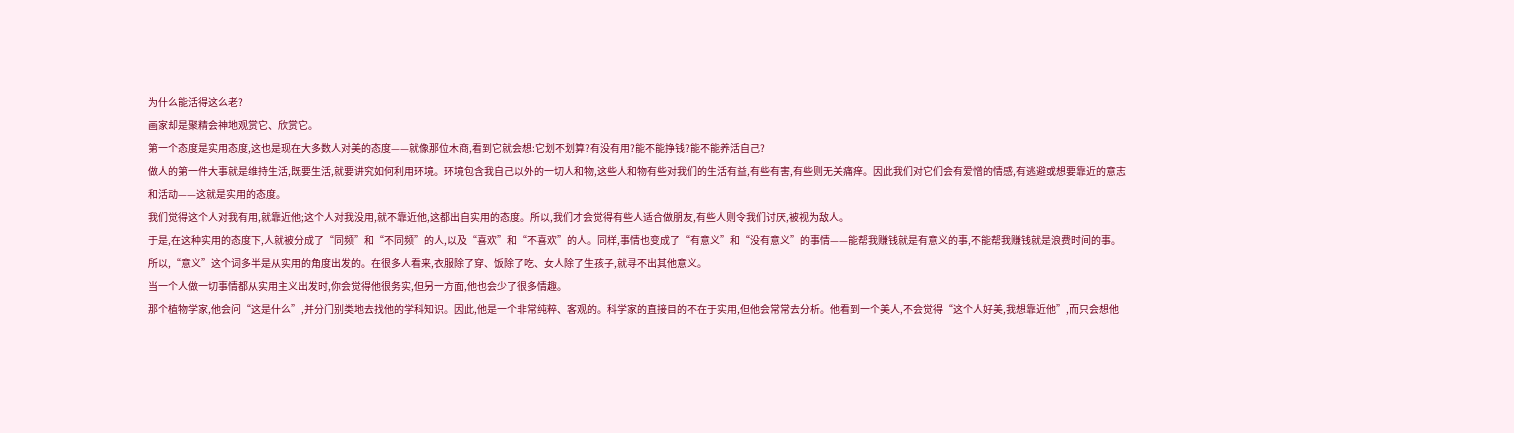为什么能活得这么老?
画家却是聚精会神地观赏它、欣赏它。
第一个态度是实用态度,这也是现在大多数人对美的态度——就像那位木商,看到它就会想:它划不划算?有没有用?能不能挣钱?能不能养活自己?
做人的第一件大事就是维持生活,既要生活,就要讲究如何利用环境。环境包含我自己以外的一切人和物,这些人和物有些对我们的生活有益,有些有害,有些则无关痛痒。因此我们对它们会有爱憎的情感,有逃避或想要靠近的意志和活动——这就是实用的态度。
我们觉得这个人对我有用,就靠近他;这个人对我没用,就不靠近他,这都出自实用的态度。所以,我们才会觉得有些人适合做朋友,有些人则令我们讨厌,被视为敌人。
于是,在这种实用的态度下,人就被分成了“同频”和“不同频”的人,以及“喜欢”和“不喜欢”的人。同样,事情也变成了“有意义”和“没有意义”的事情——能帮我赚钱就是有意义的事,不能帮我赚钱就是浪费时间的事。
所以,“意义”这个词多半是从实用的角度出发的。在很多人看来,衣服除了穿、饭除了吃、女人除了生孩子,就寻不出其他意义。
当一个人做一切事情都从实用主义出发时,你会觉得他很务实,但另一方面,他也会少了很多情趣。
那个植物学家,他会问“这是什么”,并分门别类地去找他的学科知识。因此,他是一个非常纯粹、客观的。科学家的直接目的不在于实用,但他会常常去分析。他看到一个美人,不会觉得“这个人好美,我想靠近他”,而只会想他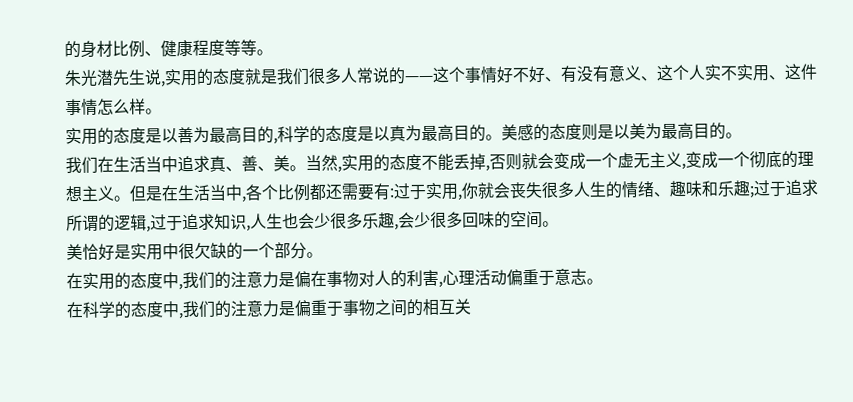的身材比例、健康程度等等。
朱光潜先生说,实用的态度就是我们很多人常说的——这个事情好不好、有没有意义、这个人实不实用、这件事情怎么样。
实用的态度是以善为最高目的,科学的态度是以真为最高目的。美感的态度则是以美为最高目的。
我们在生活当中追求真、善、美。当然,实用的态度不能丢掉,否则就会变成一个虚无主义,变成一个彻底的理想主义。但是在生活当中,各个比例都还需要有:过于实用,你就会丧失很多人生的情绪、趣味和乐趣;过于追求所谓的逻辑,过于追求知识,人生也会少很多乐趣,会少很多回味的空间。
美恰好是实用中很欠缺的一个部分。
在实用的态度中,我们的注意力是偏在事物对人的利害,心理活动偏重于意志。
在科学的态度中,我们的注意力是偏重于事物之间的相互关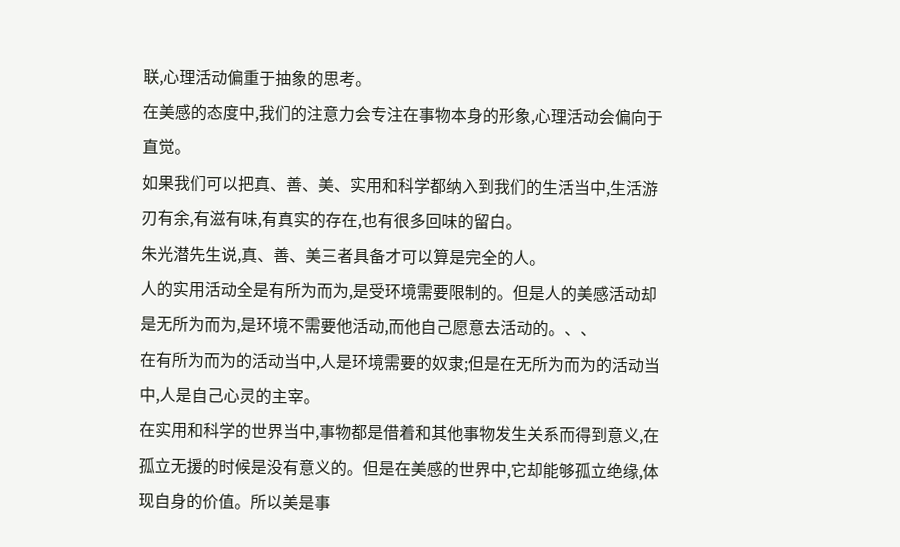联,心理活动偏重于抽象的思考。
在美感的态度中,我们的注意力会专注在事物本身的形象,心理活动会偏向于直觉。
如果我们可以把真、善、美、实用和科学都纳入到我们的生活当中,生活游刃有余,有滋有味,有真实的存在,也有很多回味的留白。
朱光潜先生说,真、善、美三者具备才可以算是完全的人。
人的实用活动全是有所为而为,是受环境需要限制的。但是人的美感活动却是无所为而为,是环境不需要他活动,而他自己愿意去活动的。、、
在有所为而为的活动当中,人是环境需要的奴隶;但是在无所为而为的活动当中,人是自己心灵的主宰。
在实用和科学的世界当中,事物都是借着和其他事物发生关系而得到意义,在孤立无援的时候是没有意义的。但是在美感的世界中,它却能够孤立绝缘,体现自身的价值。所以美是事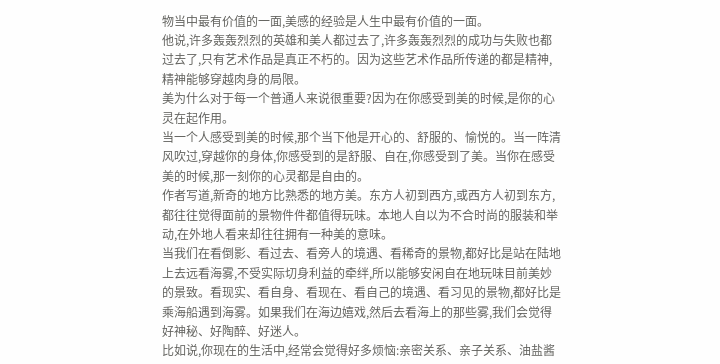物当中最有价值的一面,美感的经验是人生中最有价值的一面。
他说,许多轰轰烈烈的英雄和美人都过去了,许多轰轰烈烈的成功与失败也都过去了,只有艺术作品是真正不朽的。因为这些艺术作品所传递的都是精神,精神能够穿越肉身的局限。
美为什么对于每一个普通人来说很重要?因为在你感受到美的时候,是你的心灵在起作用。
当一个人感受到美的时候,那个当下他是开心的、舒服的、愉悦的。当一阵清风吹过,穿越你的身体,你感受到的是舒服、自在,你感受到了美。当你在感受美的时候,那一刻你的心灵都是自由的。
作者写道,新奇的地方比熟悉的地方美。东方人初到西方,或西方人初到东方,都往往觉得面前的景物件件都值得玩味。本地人自以为不合时尚的服装和举动,在外地人看来却往往拥有一种美的意味。
当我们在看倒影、看过去、看旁人的境遇、看稀奇的景物,都好比是站在陆地上去远看海雾,不受实际切身利益的牵绊,所以能够安闲自在地玩味目前美妙的景致。看现实、看自身、看现在、看自己的境遇、看习见的景物,都好比是乘海船遇到海雾。如果我们在海边嬉戏,然后去看海上的那些雾,我们会觉得好神秘、好陶醉、好迷人。
比如说,你现在的生活中,经常会觉得好多烦恼:亲密关系、亲子关系、油盐酱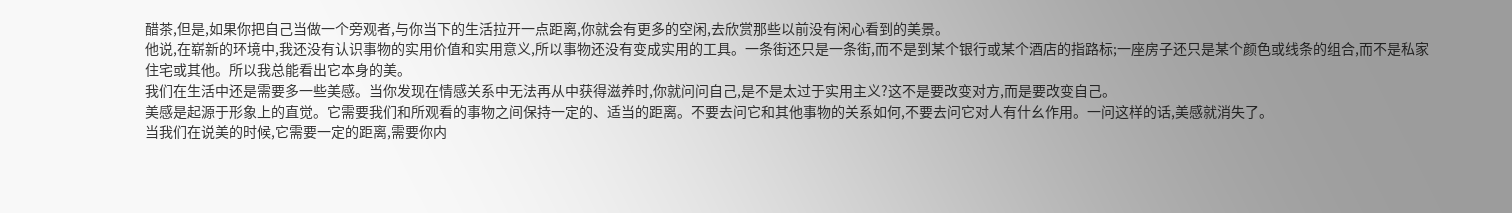醋茶,但是,如果你把自己当做一个旁观者,与你当下的生活拉开一点距离,你就会有更多的空闲,去欣赏那些以前没有闲心看到的美景。
他说,在崭新的环境中,我还没有认识事物的实用价值和实用意义,所以事物还没有变成实用的工具。一条街还只是一条街,而不是到某个银行或某个酒店的指路标;一座房子还只是某个颜色或线条的组合,而不是私家住宅或其他。所以我总能看出它本身的美。
我们在生活中还是需要多一些美感。当你发现在情感关系中无法再从中获得滋养时,你就问问自己,是不是太过于实用主义?这不是要改变对方,而是要改变自己。
美感是起源于形象上的直觉。它需要我们和所观看的事物之间保持一定的、适当的距离。不要去问它和其他事物的关系如何,不要去问它对人有什幺作用。一问这样的话,美感就消失了。
当我们在说美的时候,它需要一定的距离,需要你内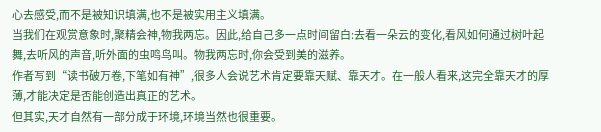心去感受,而不是被知识填满,也不是被实用主义填满。
当我们在观赏意象时,聚精会神,物我两忘。因此,给自己多一点时间留白:去看一朵云的变化,看风如何通过树叶起舞,去听风的声音,听外面的虫鸣鸟叫。物我两忘时,你会受到美的滋养。
作者写到“读书破万卷,下笔如有神”,很多人会说艺术肯定要靠天赋、靠天才。在一般人看来,这完全靠天才的厚薄,才能决定是否能创造出真正的艺术。
但其实,天才自然有一部分成于环境,环境当然也很重要。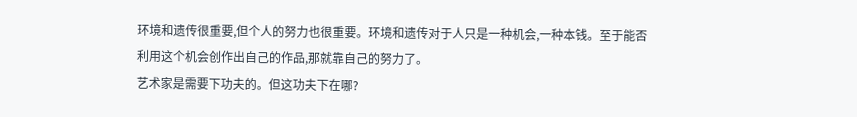环境和遗传很重要,但个人的努力也很重要。环境和遗传对于人只是一种机会,一种本钱。至于能否利用这个机会创作出自己的作品,那就靠自己的努力了。
艺术家是需要下功夫的。但这功夫下在哪?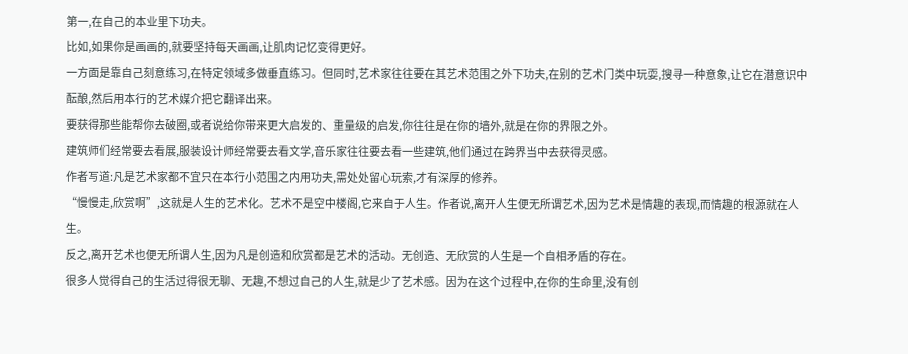第一,在自己的本业里下功夫。
比如,如果你是画画的,就要坚持每天画画,让肌肉记忆变得更好。
一方面是靠自己刻意练习,在特定领域多做垂直练习。但同时,艺术家往往要在其艺术范围之外下功夫,在别的艺术门类中玩耍,搜寻一种意象,让它在潜意识中酝酿,然后用本行的艺术媒介把它翻译出来。
要获得那些能帮你去破圈,或者说给你带来更大启发的、重量级的启发,你往往是在你的墙外,就是在你的界限之外。
建筑师们经常要去看展,服装设计师经常要去看文学,音乐家往往要去看一些建筑,他们通过在跨界当中去获得灵感。
作者写道:凡是艺术家都不宜只在本行小范围之内用功夫,需处处留心玩索,才有深厚的修养。
“慢慢走,欣赏啊”,这就是人生的艺术化。艺术不是空中楼阁,它来自于人生。作者说,离开人生便无所谓艺术,因为艺术是情趣的表现,而情趣的根源就在人生。
反之,离开艺术也便无所谓人生,因为凡是创造和欣赏都是艺术的活动。无创造、无欣赏的人生是一个自相矛盾的存在。
很多人觉得自己的生活过得很无聊、无趣,不想过自己的人生,就是少了艺术感。因为在这个过程中,在你的生命里,没有创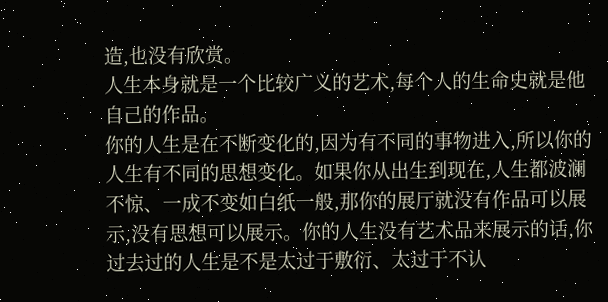造,也没有欣赏。
人生本身就是一个比较广义的艺术,每个人的生命史就是他自己的作品。
你的人生是在不断变化的,因为有不同的事物进入,所以你的人生有不同的思想变化。如果你从出生到现在,人生都波澜不惊、一成不变如白纸一般,那你的展厅就没有作品可以展示,没有思想可以展示。你的人生没有艺术品来展示的话,你过去过的人生是不是太过于敷衍、太过于不认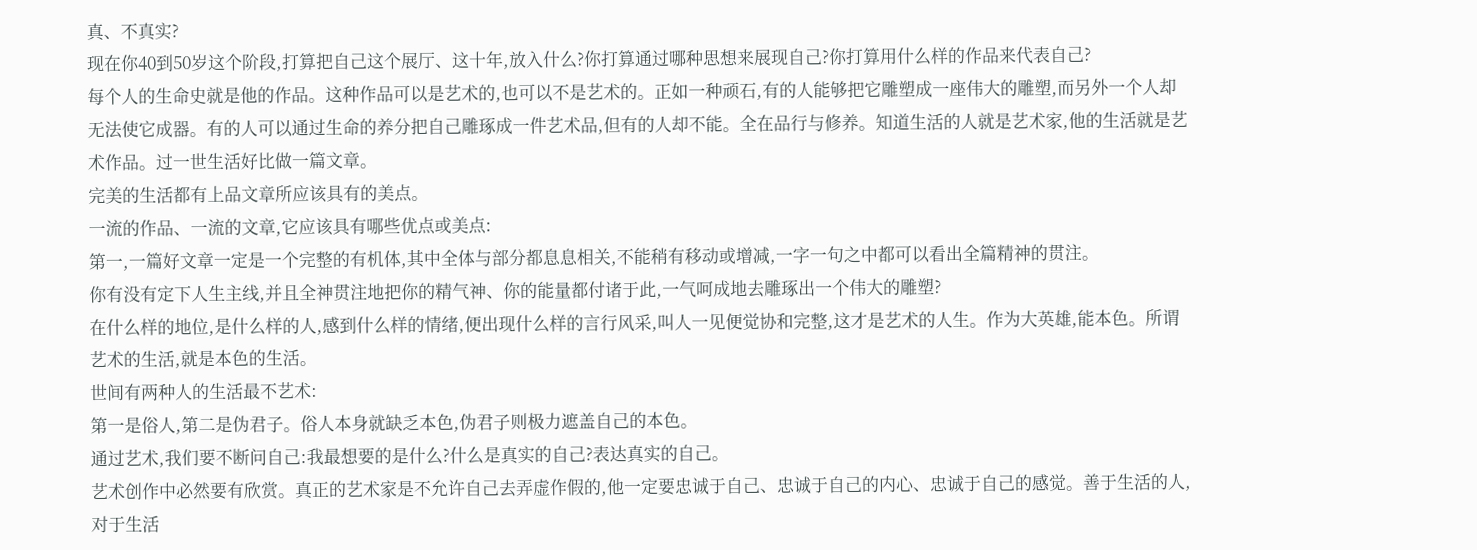真、不真实?
现在你40到50岁这个阶段,打算把自己这个展厅、这十年,放入什么?你打算通过哪种思想来展现自己?你打算用什么样的作品来代表自己?
每个人的生命史就是他的作品。这种作品可以是艺术的,也可以不是艺术的。正如一种顽石,有的人能够把它雕塑成一座伟大的雕塑,而另外一个人却无法使它成器。有的人可以通过生命的养分把自己雕琢成一件艺术品,但有的人却不能。全在品行与修养。知道生活的人就是艺术家,他的生活就是艺术作品。过一世生活好比做一篇文章。
完美的生活都有上品文章所应该具有的美点。
一流的作品、一流的文章,它应该具有哪些优点或美点:
第一,一篇好文章一定是一个完整的有机体,其中全体与部分都息息相关,不能稍有移动或增减,一字一句之中都可以看出全篇精神的贯注。
你有没有定下人生主线,并且全神贯注地把你的精气神、你的能量都付诸于此,一气呵成地去雕琢出一个伟大的雕塑?
在什么样的地位,是什么样的人,感到什么样的情绪,便出现什么样的言行风采,叫人一见便觉协和完整,这才是艺术的人生。作为大英雄,能本色。所谓艺术的生活,就是本色的生活。
世间有两种人的生活最不艺术:
第一是俗人,第二是伪君子。俗人本身就缺乏本色,伪君子则极力遮盖自己的本色。
通过艺术,我们要不断问自己:我最想要的是什么?什么是真实的自己?表达真实的自己。
艺术创作中必然要有欣赏。真正的艺术家是不允许自己去弄虚作假的,他一定要忠诚于自己、忠诚于自己的内心、忠诚于自己的感觉。善于生活的人,对于生活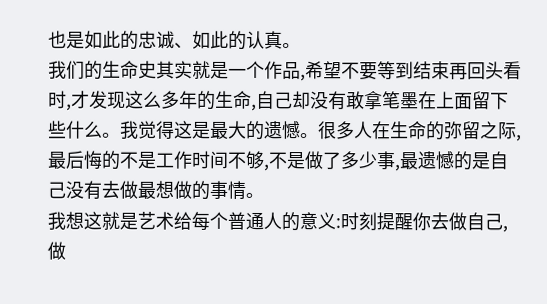也是如此的忠诚、如此的认真。
我们的生命史其实就是一个作品,希望不要等到结束再回头看时,才发现这么多年的生命,自己却没有敢拿笔墨在上面留下些什么。我觉得这是最大的遗憾。很多人在生命的弥留之际,最后悔的不是工作时间不够,不是做了多少事,最遗憾的是自己没有去做最想做的事情。
我想这就是艺术给每个普通人的意义:时刻提醒你去做自己,做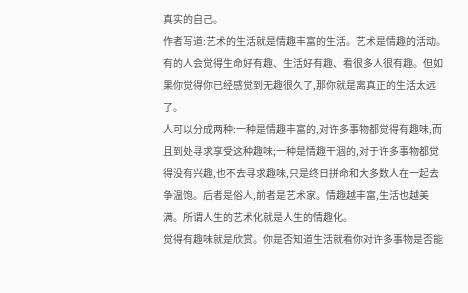真实的自己。
作者写道:艺术的生活就是情趣丰富的生活。艺术是情趣的活动。有的人会觉得生命好有趣、生活好有趣、看很多人很有趣。但如果你觉得你已经感觉到无趣很久了,那你就是离真正的生活太远了。
人可以分成两种:一种是情趣丰富的,对许多事物都觉得有趣味,而且到处寻求享受这种趣味;一种是情趣干涸的,对于许多事物都觉得没有兴趣,也不去寻求趣味,只是终日拼命和大多数人在一起去争温饱。后者是俗人,前者是艺术家。情趣越丰富,生活也越美满。所谓人生的艺术化就是人生的情趣化。
觉得有趣味就是欣赏。你是否知道生活就看你对许多事物是否能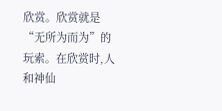欣赏。欣赏就是“无所为而为”的玩索。在欣赏时,人和神仙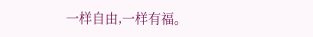一样自由,一样有福。